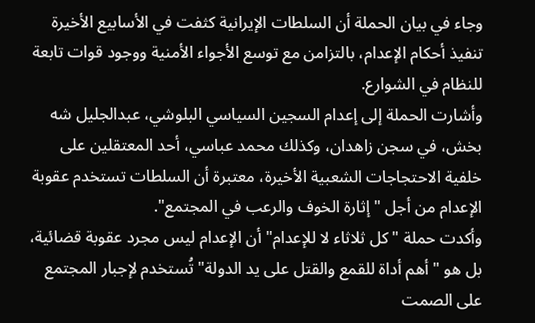وجاء في بيان الحملة أن السلطات الإيرانية كثفت في الأسابيع الأخيرة تنفيذ أحكام الإعدام، بالتزامن مع توسع الأجواء الأمنية ووجود قوات تابعة للنظام في الشوارع.
وأشارت الحملة إلى إعدام السجين السياسي البلوشي، عبدالجليل شه بخش، في سجن زاهدان، وكذلك محمد عباسي، أحد المعتقلين على خلفية الاحتجاجات الشعبية الأخيرة، معتبرة أن السلطات تستخدم عقوبة الإعدام من أجل "إثارة الخوف والرعب في المجتمع".
وأكدت حملة "كل ثلاثاء لا للإعدام" أن الإعدام ليس مجرد عقوبة قضائية، بل هو "أهم أداة للقمع والقتل على يد الدولة" تُستخدم لإجبار المجتمع على الصمت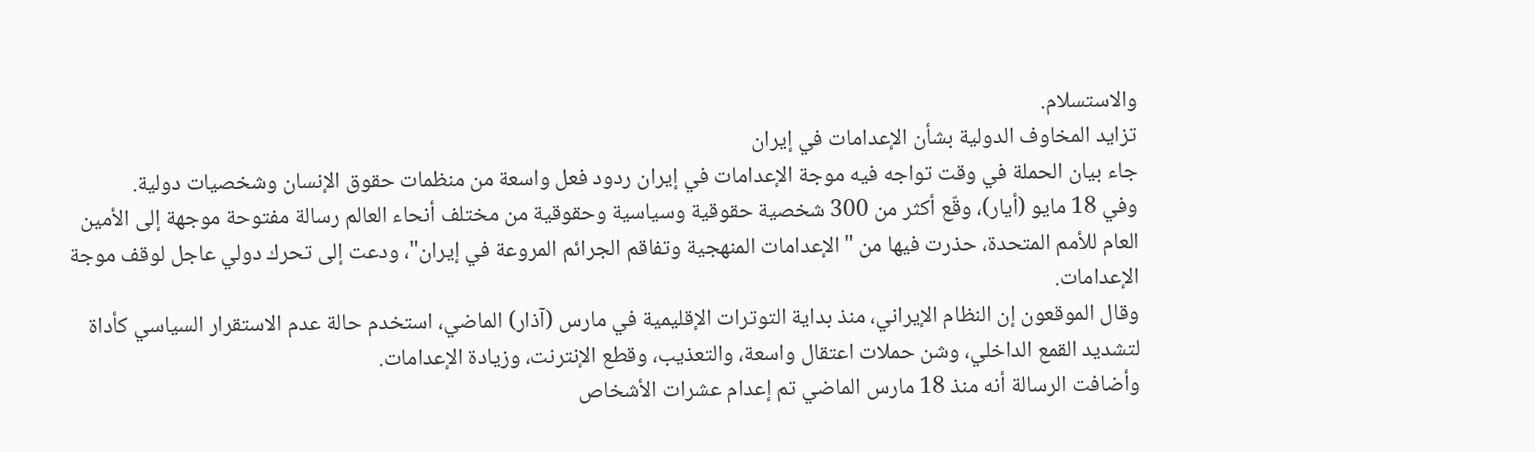والاستسلام.
تزايد المخاوف الدولية بشأن الإعدامات في إيران
جاء بيان الحملة في وقت تواجه فيه موجة الإعدامات في إيران ردود فعل واسعة من منظمات حقوق الإنسان وشخصيات دولية.
وفي 18 مايو (أيار)، وقّع أكثر من 300 شخصية حقوقية وسياسية وحقوقية من مختلف أنحاء العالم رسالة مفتوحة موجهة إلى الأمين العام للأمم المتحدة، حذرت فيها من "الإعدامات المنهجية وتفاقم الجرائم المروعة في إيران"، ودعت إلى تحرك دولي عاجل لوقف موجة الإعدامات.
وقال الموقعون إن النظام الإيراني، منذ بداية التوترات الإقليمية في مارس (آذار) الماضي، استخدم حالة عدم الاستقرار السياسي كأداة لتشديد القمع الداخلي، وشن حملات اعتقال واسعة، والتعذيب، وقطع الإنترنت، وزيادة الإعدامات.
وأضافت الرسالة أنه منذ 18 مارس الماضي تم إعدام عشرات الأشخاص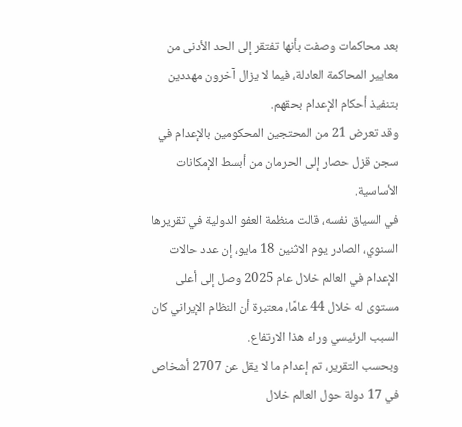بعد محاكمات وصفت بأنها تفتقر إلى الحد الأدنى من معايير المحاكمة العادلة، فيما لا يزال آخرون مهددين بتنفيذ أحكام الإعدام بحقهم.
وقد تعرض 21 من المحتجين المحكومين بالإعدام في سجن قزل حصار إلى الحرمان من أبسط الإمكانات الأساسية.
في السياق نفسه، قالت منظمة العفو الدولية في تقريرها السنوي، الصادر يوم الاثنين 18 مايو، إن عدد حالات الإعدام في العالم خلال عام 2025 وصل إلى أعلى مستوى له خلال 44 عامًا، معتبرة أن النظام الإيراني كان السبب الرئيسي وراء هذا الارتفاع.
وبحسب التقرير، تم إعدام ما لا يقل عن 2707 أشخاص في 17 دولة حول العالم خلال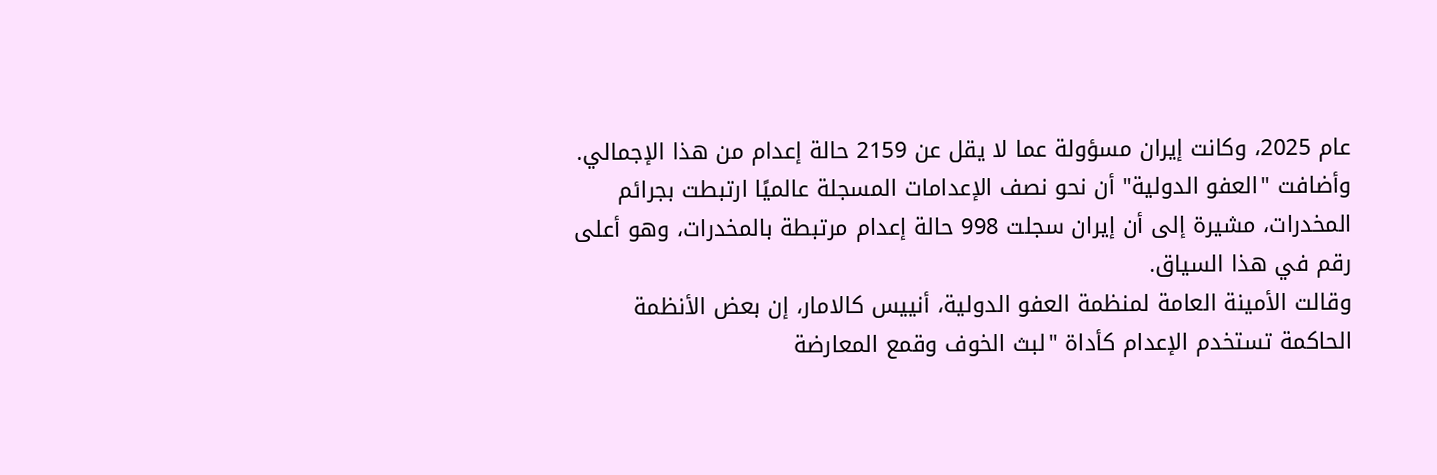عام 2025، وكانت إيران مسؤولة عما لا يقل عن 2159 حالة إعدام من هذا الإجمالي.
وأضافت "العفو الدولية" أن نحو نصف الإعدامات المسجلة عالميًا ارتبطت بجرائم المخدرات، مشيرة إلى أن إيران سجلت 998 حالة إعدام مرتبطة بالمخدرات، وهو أعلى رقم في هذا السياق.
وقالت الأمينة العامة لمنظمة العفو الدولية، أنييس كالامار، إن بعض الأنظمة الحاكمة تستخدم الإعدام كأداة "لبث الخوف وقمع المعارضة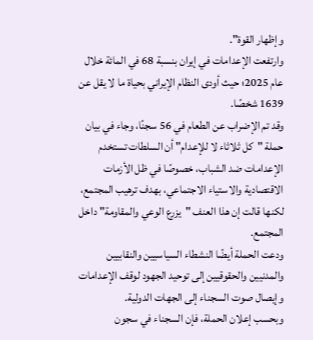وإظهار القوة".
وارتفعت الإعدامات في إيران بنسبة 68 في المائة خلال عام 2025؛ حيث أودى النظام الإيراني بحياة ما لا يقل عن 1639 شخصًا.
وقد تم الإضراب عن الطعام في 56 سجنًا، وجاء في بيان حملة "كل ثلاثاء لا للإعدام" أن السلطات تستخدم الإعدامات ضد الشباب، خصوصًا في ظل الأزمات الاقتصادية والاستياء الاجتماعي، بهدف ترهيب المجتمع، لكنها قالت إن هذا العنف "يزرع الوعي والمقاومة" داخل المجتمع.
ودعت الحملة أيضًا النشطاء السياسيين والنقابيين والمدنيين والحقوقيين إلى توحيد الجهود لوقف الإعدامات وإيصال صوت السجناء إلى الجهات الدولية.
وبحسب إعلان الحملة، فإن السجناء في سجون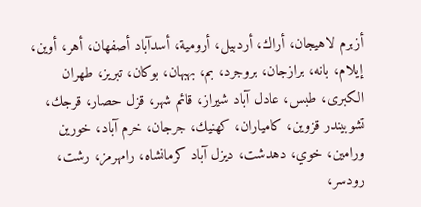أزبرم لاهيجان، أراك، أردبيل، أرومية، أسدآباد أصفهان، أهر، أوين، إيلام، بانه، برازجان، بروجرد، بم، بهبهان، بوكان، تبريز، طهران الكبرى، طبس، عادل آباد شيراز، قائم شهر، قزل حصار، قرجك، تشوبيندر قزوين، كامياران، كهنيك، جرجان، خرم آباد، خورين ورامين، خوي، دهدشت، ديزل آباد كرمانشاه، رامهرمز، رشت، رودسر،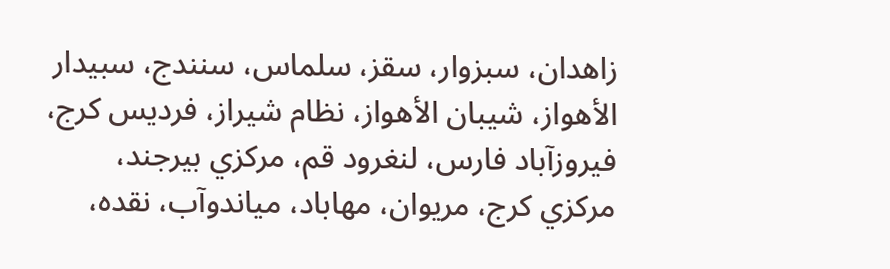زاهدان، سبزوار، سقز، سلماس، سنندج، سبيدار الأهواز، شيبان الأهواز، نظام شيراز، فرديس كرج، فيروزآباد فارس، لنغرود قم، مركزي بيرجند، مركزي كرج، مريوان، مهاباد، مياندوآب، نقده،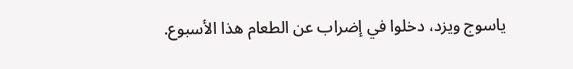ياسوج ويزد، دخلوا في إضراب عن الطعام هذا الأسبوع.